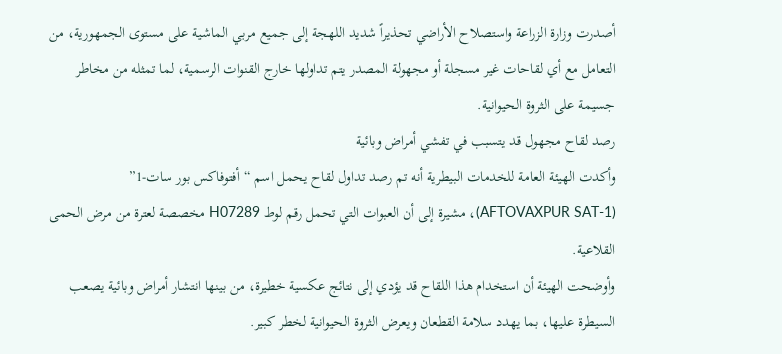أصدرت وزارة الزراعة واستصلاح الأراضي تحذيراً شديد اللهجة إلى جميع مربي الماشية على مستوى الجمهورية، من التعامل مع أي لقاحات غير مسجلة أو مجهولة المصدر يتم تداولها خارج القنوات الرسمية، لما تمثله من مخاطر جسيمة على الثروة الحيوانية.
رصد لقاح مجهول قد يتسبب في تفشي أمراض وبائية
وأكدت الهيئة العامة للخدمات البيطرية أنه تم رصد تداول لقاح يحمل اسم “أفتوفاكس بور سات-1” (AFTOVAXPUR SAT-1)، مشيرة إلى أن العبوات التي تحمل رقم لوط H07289 مخصصة لعترة من مرض الحمى القلاعية.
وأوضحت الهيئة أن استخدام هذا اللقاح قد يؤدي إلى نتائج عكسية خطيرة، من بينها انتشار أمراض وبائية يصعب السيطرة عليها، بما يهدد سلامة القطعان ويعرض الثروة الحيوانية لخطر كبير.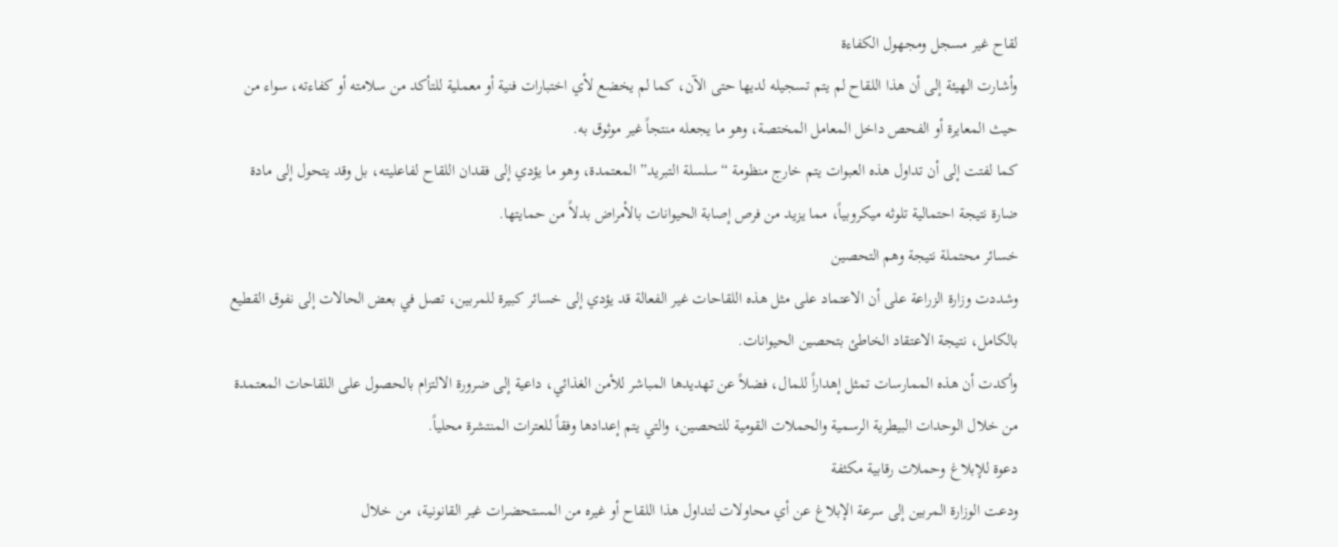لقاح غير مسجل ومجهول الكفاءة
وأشارت الهيئة إلى أن هذا اللقاح لم يتم تسجيله لديها حتى الآن، كما لم يخضع لأي اختبارات فنية أو معملية للتأكد من سلامته أو كفاءته، سواء من حيث المعايرة أو الفحص داخل المعامل المختصة، وهو ما يجعله منتجاً غير موثوق به.
كما لفتت إلى أن تداول هذه العبوات يتم خارج منظومة “سلسلة التبريد” المعتمدة، وهو ما يؤدي إلى فقدان اللقاح لفاعليته، بل وقد يتحول إلى مادة ضارة نتيجة احتمالية تلوثه ميكروبياً، مما يزيد من فرص إصابة الحيوانات بالأمراض بدلاً من حمايتها.
خسائر محتملة نتيجة وهم التحصين
وشددت وزارة الزراعة على أن الاعتماد على مثل هذه اللقاحات غير الفعالة قد يؤدي إلى خسائر كبيرة للمربين، تصل في بعض الحالات إلى نفوق القطيع بالكامل، نتيجة الاعتقاد الخاطئ بتحصين الحيوانات.
وأكدت أن هذه الممارسات تمثل إهداراً للمال، فضلاً عن تهديدها المباشر للأمن الغذائي، داعية إلى ضرورة الالتزام بالحصول على اللقاحات المعتمدة من خلال الوحدات البيطرية الرسمية والحملات القومية للتحصين، والتي يتم إعدادها وفقاً للعترات المنتشرة محلياً.
دعوة للإبلاغ وحملات رقابية مكثفة
ودعت الوزارة المربين إلى سرعة الإبلاغ عن أي محاولات لتداول هذا اللقاح أو غيره من المستحضرات غير القانونية، من خلال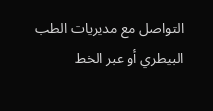التواصل مع مديريات الطب البيطري أو عبر الخط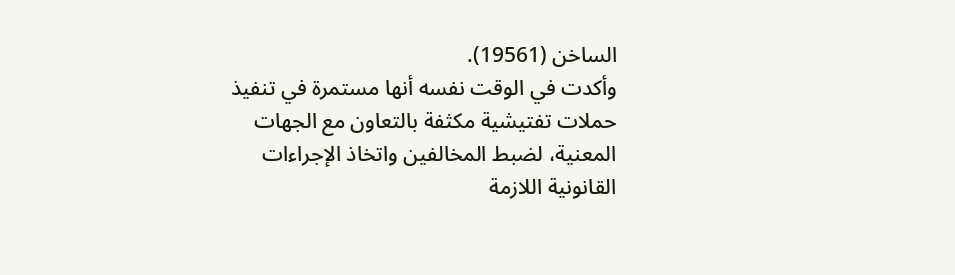الساخن (19561).
وأكدت في الوقت نفسه أنها مستمرة في تنفيذ حملات تفتيشية مكثفة بالتعاون مع الجهات المعنية، لضبط المخالفين واتخاذ الإجراءات القانونية اللازمة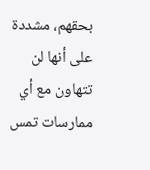بحقهم، مشددة على أنها لن تتهاون مع أي ممارسات تمس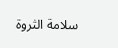سلامة الثروة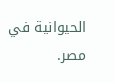الحيوانية في مصر.